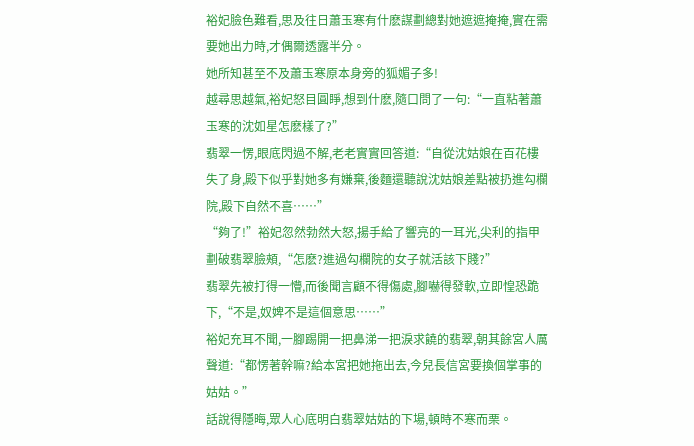裕妃臉色難看,思及往日蕭玉寒有什麽謀劃總對她遮遮掩掩,實在需要她出力時,才偶爾透露半分。
她所知甚至不及蕭玉寒原本身旁的狐媚子多!
越尋思越氣,裕妃怒目圓睜,想到什麽,隨口問了一句:“一直粘著蕭玉寒的沈如星怎麽樣了?”
翡翠一愣,眼底閃過不解,老老實實回答道:“自從沈姑娘在百花樓失了身,殿下似乎對她多有嫌棄,後麵還聽說沈姑娘差點被扔進勾欄院,殿下自然不喜……”
“夠了!”裕妃忽然勃然大怒,揚手給了響亮的一耳光,尖利的指甲劃破翡翠臉頰,“怎麽?進過勾欄院的女子就活該下賤?”
翡翠先被打得一懵,而後聞言顧不得傷處,腳嚇得發軟,立即惶恐跪下,“不是,奴婢不是這個意思……”
裕妃充耳不聞,一腳踢開一把鼻涕一把淚求饒的翡翠,朝其餘宮人厲聲道:“都愣著幹嘛?給本宮把她拖出去,今兒長信宮要換個掌事的姑姑。”
話說得隱晦,眾人心底明白翡翠姑姑的下場,頓時不寒而栗。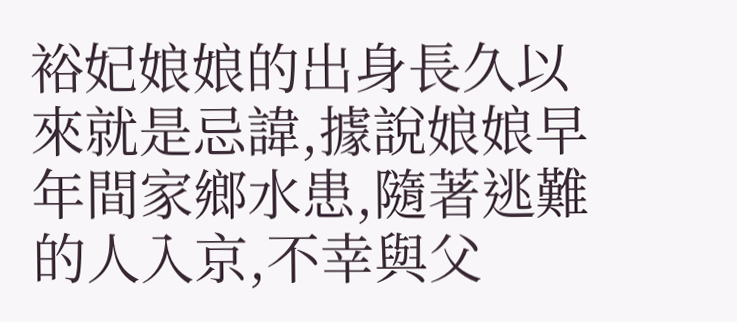裕妃娘娘的出身長久以來就是忌諱,據說娘娘早年間家鄉水患,隨著逃難的人入京,不幸與父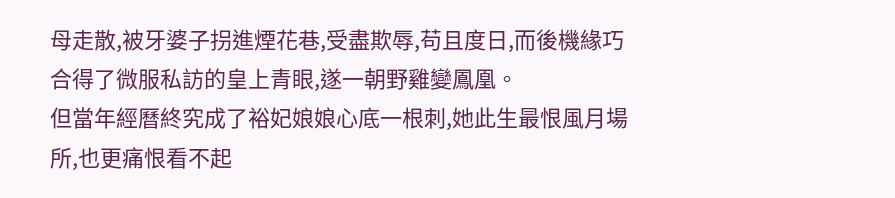母走散,被牙婆子拐進煙花巷,受盡欺辱,苟且度日,而後機緣巧合得了微服私訪的皇上青眼,遂一朝野雞變鳳凰。
但當年經曆終究成了裕妃娘娘心底一根刺,她此生最恨風月場所,也更痛恨看不起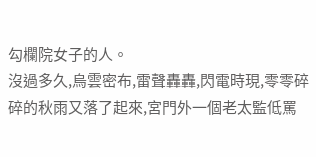勾欄院女子的人。
沒過多久,烏雲密布,雷聲轟轟,閃電時現,零零碎碎的秋雨又落了起來,宮門外一個老太監低罵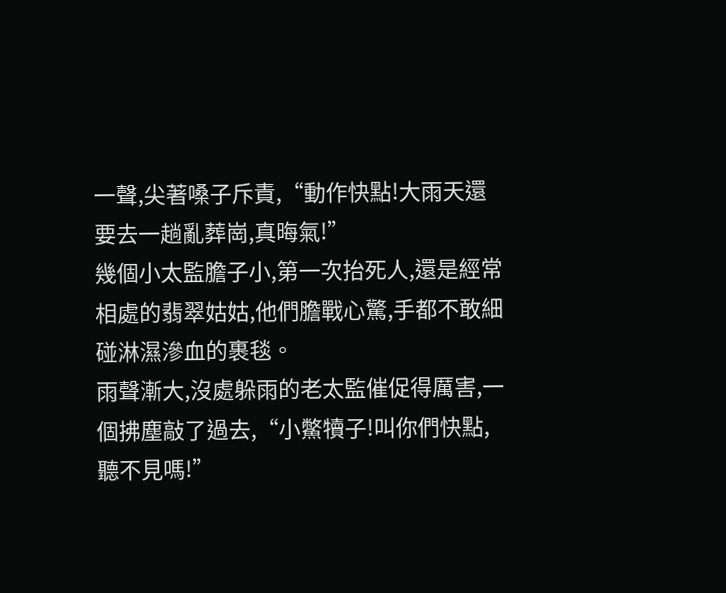一聲,尖著嗓子斥責,“動作快點!大雨天還要去一趟亂葬崗,真晦氣!”
幾個小太監膽子小,第一次抬死人,還是經常相處的翡翠姑姑,他們膽戰心驚,手都不敢細碰淋濕滲血的裹毯。
雨聲漸大,沒處躲雨的老太監催促得厲害,一個拂塵敲了過去,“小鱉犢子!叫你們快點,聽不見嗎!”